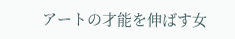アートの才能を伸ばす女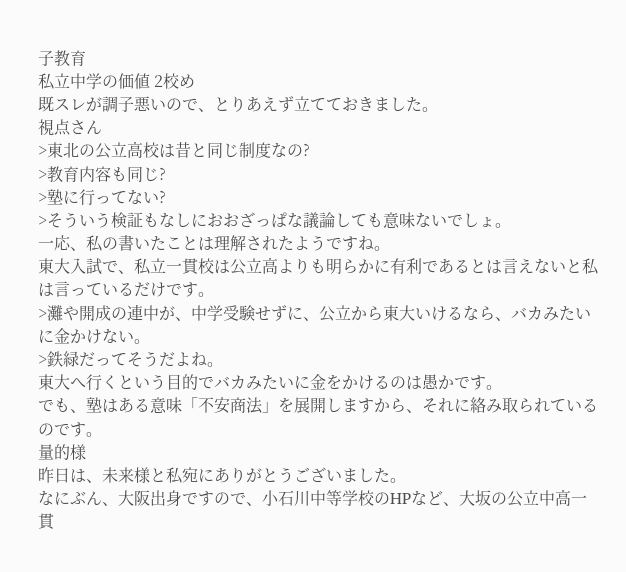子教育
私立中学の価値 2校め
既スレが調子悪いので、とりあえず立てておきました。
視点さん
>東北の公立高校は昔と同じ制度なの?
>教育内容も同じ?
>塾に行ってない?
>そういう検証もなしにおおざっぱな議論しても意味ないでしょ。
一応、私の書いたことは理解されたようですね。
東大入試で、私立一貫校は公立高よりも明らかに有利であるとは言えないと私は言っているだけです。
>灘や開成の連中が、中学受験せずに、公立から東大いけるなら、バカみたいに金かけない。
>鉄緑だってそうだよね。
東大へ行くという目的でバカみたいに金をかけるのは愚かです。
でも、塾はある意味「不安商法」を展開しますから、それに絡み取られているのです。
量的様
昨日は、未来様と私宛にありがとうございました。
なにぶん、大阪出身ですので、小石川中等学校のHPなど、大坂の公立中高一貫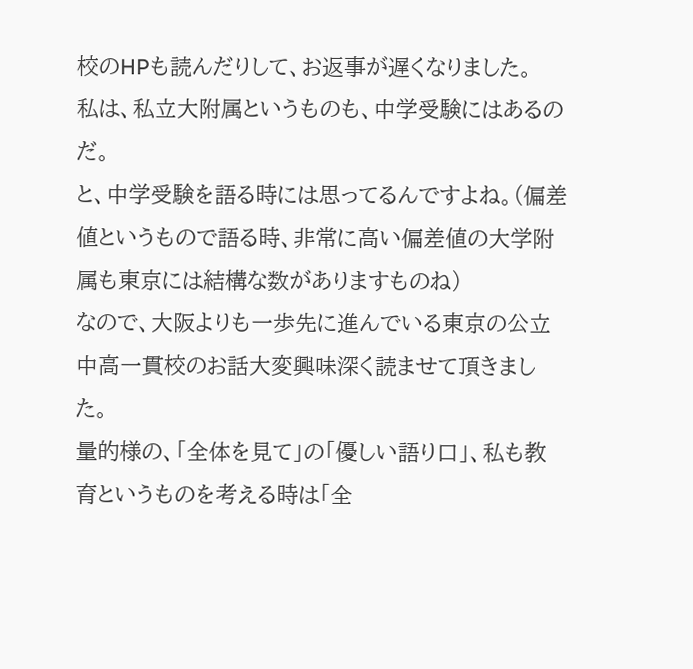校のHPも読んだりして、お返事が遅くなりました。
私は、私立大附属というものも、中学受験にはあるのだ。
と、中学受験を語る時には思ってるんですよね。(偏差値というもので語る時、非常に高い偏差値の大学附属も東京には結構な数がありますものね)
なので、大阪よりも一歩先に進んでいる東京の公立中高一貫校のお話大変興味深く読ませて頂きました。
量的様の、「全体を見て」の「優しい語り口」、私も教育というものを考える時は「全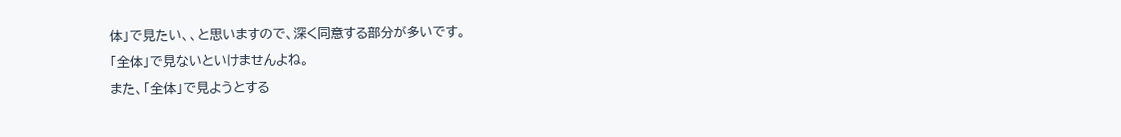体」で見たい、、と思いますので、深く同意する部分が多いです。
「全体」で見ないといけませんよね。
また、「全体」で見ようとする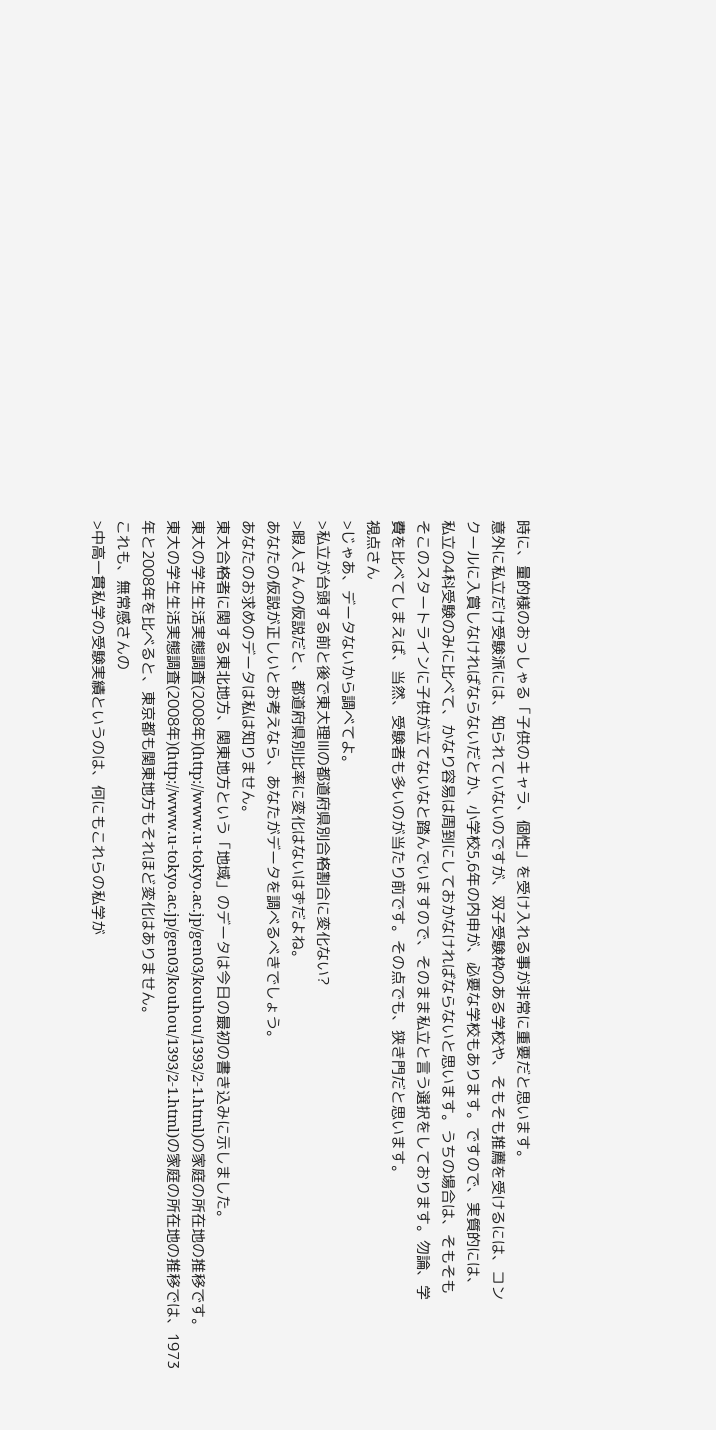時に、量的様のおっしゃる「子供のキャラ、個性」を受け入れる事が非常に重要だと思います。
意外に私立だけ受験派には、知られていないのですが、双子受験枠のある学校や、そもそも推薦を受けるには、コン
クールに入賞しなければならないだとか、小学校5,6年の内申が、必要な学校もあります。ですので、実質的には、
私立の4科受験のみに比べて、かなり容易は周到にしておかなければならないと思います。うちの場合は、そもそも
そこのスタートラインに子供が立てないなと踏んでいますので、そのまま私立と言う選択をしております。勿論、学
費を比べてしまえば、当然、受験者も多いのが当たり前です。その点でも、狭き門だと思います。
視点さん
>じゃあ、データないから調べてよ。
>私立が台頭する前と後で東大理Ⅲの都道府県別合格割合に変化ない?
>暇人さんの仮説だと、都道府県別比率に変化はないはずだよね。
あなたの仮説が正しいとお考えなら、あなたがデータを調べるべきでしょう。
あなたのお求めのデータは私は知りません。
東大合格者に関する東北地方、関東地方という「地域」のデータは今日の最初の書き込みに示しました。
東大の学生生活実態調査(2008年)(http://www.u-tokyo.ac.jp/gen03/kouhou/1393/2-1.html)の家庭の所在地の推移です。
東大の学生生活実態調査(2008年)(http://www.u-tokyo.ac.jp/gen03/kouhou/1393/2-1.html)の家庭の所在地の推移では、1973年と2008年を比べると、東京都も関東地方もそれほど変化はありません。
これも、無常感さんの
>中高一貫私学の受験実績というのは、何にもこれらの私学が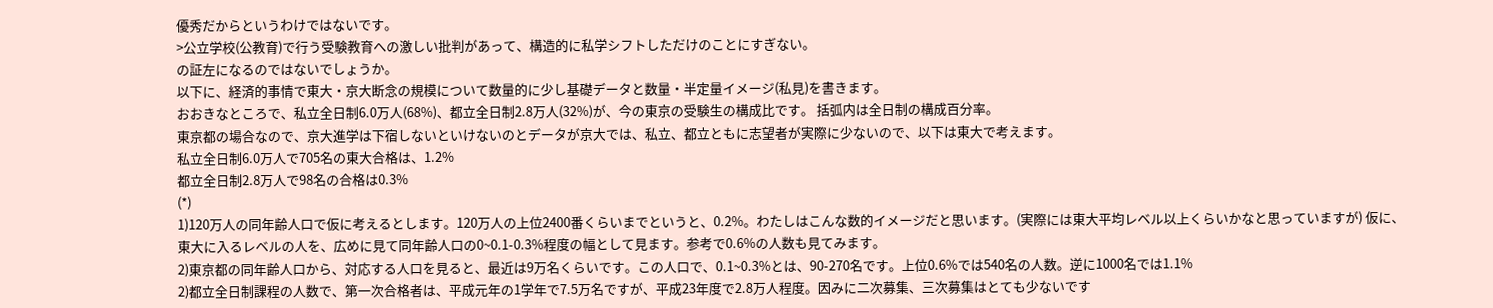優秀だからというわけではないです。
>公立学校(公教育)で行う受験教育への激しい批判があって、構造的に私学シフトしただけのことにすぎない。
の証左になるのではないでしょうか。
以下に、経済的事情で東大・京大断念の規模について数量的に少し基礎データと数量・半定量イメージ(私見)を書きます。
おおきなところで、私立全日制6.0万人(68%)、都立全日制2.8万人(32%)が、今の東京の受験生の構成比です。 括弧内は全日制の構成百分率。
東京都の場合なので、京大進学は下宿しないといけないのとデータが京大では、私立、都立ともに志望者が実際に少ないので、以下は東大で考えます。
私立全日制6.0万人で705名の東大合格は、1.2%
都立全日制2.8万人で98名の合格は0.3%
(*)
1)120万人の同年齢人口で仮に考えるとします。120万人の上位2400番くらいまでというと、0.2%。わたしはこんな数的イメージだと思います。(実際には東大平均レベル以上くらいかなと思っていますが) 仮に、東大に入るレベルの人を、広めに見て同年齢人口の0~0.1-0.3%程度の幅として見ます。参考で0.6%の人数も見てみます。
2)東京都の同年齢人口から、対応する人口を見ると、最近は9万名くらいです。この人口で、0.1~0.3%とは、90-270名です。上位0.6%では540名の人数。逆に1000名では1.1%
2)都立全日制課程の人数で、第一次合格者は、平成元年の1学年で7.5万名ですが、平成23年度で2.8万人程度。因みに二次募集、三次募集はとても少ないです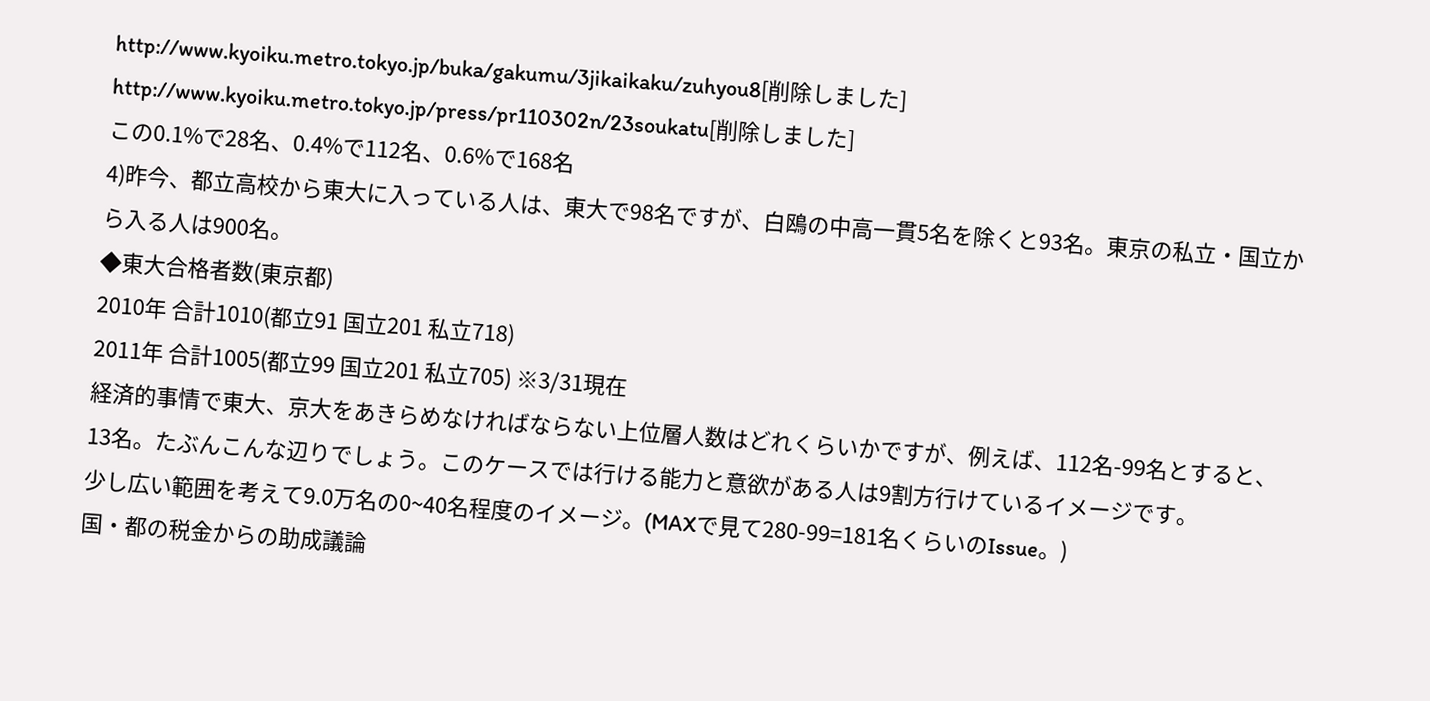http://www.kyoiku.metro.tokyo.jp/buka/gakumu/3jikaikaku/zuhyou8[削除しました]
http://www.kyoiku.metro.tokyo.jp/press/pr110302n/23soukatu[削除しました]
この0.1%で28名、0.4%で112名、0.6%で168名
4)昨今、都立高校から東大に入っている人は、東大で98名ですが、白鴎の中高一貫5名を除くと93名。東京の私立・国立から入る人は900名。
◆東大合格者数(東京都)
2010年 合計1010(都立91 国立201 私立718)
2011年 合計1005(都立99 国立201 私立705) ※3/31現在
経済的事情で東大、京大をあきらめなければならない上位層人数はどれくらいかですが、例えば、112名-99名とすると、13名。たぶんこんな辺りでしょう。このケースでは行ける能力と意欲がある人は9割方行けているイメージです。
少し広い範囲を考えて9.0万名の0~40名程度のイメージ。(MAXで見て280-99=181名くらいのIssue。)
国・都の税金からの助成議論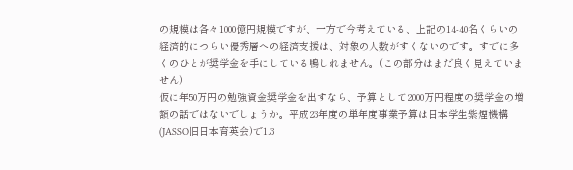の規模は各々1000億円規模ですが、一方で今考えている、上記の14-40名くらいの経済的につらい優秀層への経済支援は、対象の人数がすくないのです。すでに多くのひとが奨学金を手にしている鴨しれません。(この部分はまだ良く見えていません)
仮に年50万円の勉強資金奨学金を出すなら、予算として2000万円程度の奨学金の増額の話ではないでしょうか。平成23年度の単年度事業予算は日本学生紫煙機構(JASSO旧日本育英会)で1.3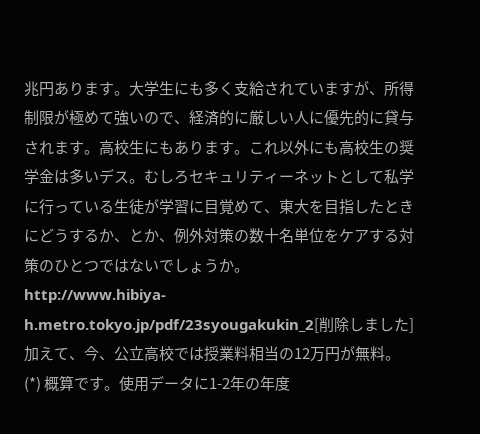兆円あります。大学生にも多く支給されていますが、所得制限が極めて強いので、経済的に厳しい人に優先的に貸与されます。高校生にもあります。これ以外にも高校生の奨学金は多いデス。むしろセキュリティーネットとして私学に行っている生徒が学習に目覚めて、東大を目指したときにどうするか、とか、例外対策の数十名単位をケアする対策のひとつではないでしょうか。
http://www.hibiya-h.metro.tokyo.jp/pdf/23syougakukin_2[削除しました]
加えて、今、公立高校では授業料相当の12万円が無料。
(*) 概算です。使用データに1-2年の年度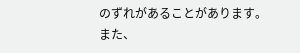のずれがあることがあります。
また、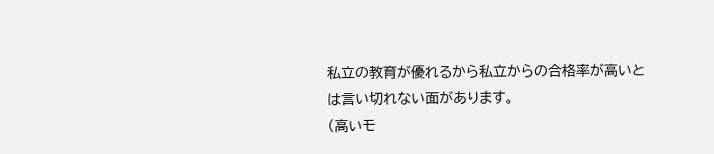私立の教育が優れるから私立からの合格率が高いとは言い切れない面があります。
(高いモ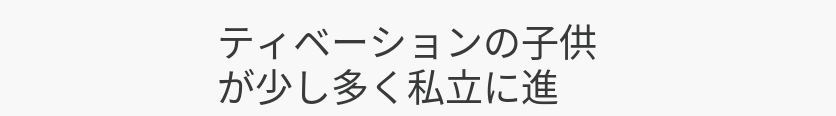ティベーションの子供が少し多く私立に進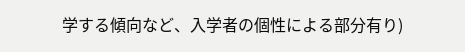学する傾向など、入学者の個性による部分有り)